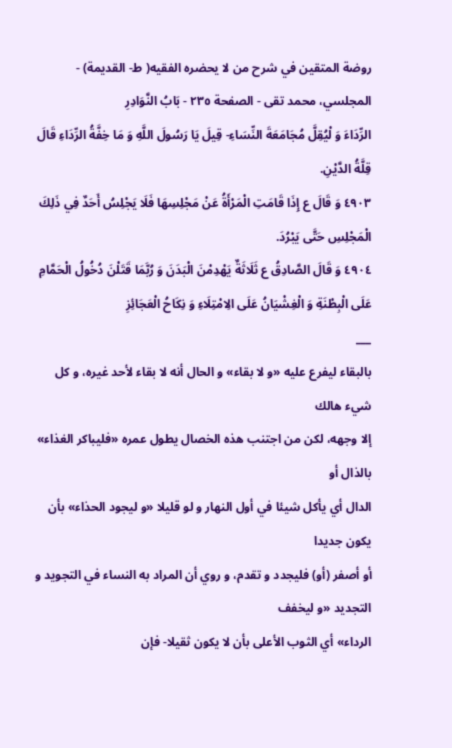روضة المتقين في شرح من لا يحضره الفقيه( ط- القديمة) - المجلسي، محمد تقى - الصفحة ٢٣٥ - بَابُ النَّوَادِرِ
الرِّدَاءَ وَ لْيُقِلَّ مُجَامَعَةَ النِّسَاءِ- قِيلَ يَا رَسُولَ اللَّهِ وَ مَا خِفَّةُ الرِّدَاءِ قَالَ قِلَّةُ الدَّيْنِ.
٤٩٠٣ وَ قَالَ ع إِذَا قَامَتِ الْمَرْأَةُ عَنْ مَجْلِسِهَا فَلَا يَجْلِسُ أَحَدٌ فِي ذَلِكَ الْمَجْلِسِ حَتَّى يَبْرُدَ.
٤٩٠٤ وَ قَالَ الصَّادِقُ ع ثَلَاثَةٌ يَهْدِمْنَ الْبَدَنَ وَ رُبَّمَا قَتَلْنَ دُخُولُ الْحَمَّامِ عَلَى الْبِطْنَةِ وَ الْغِشْيَانُ عَلَى الِامْتِلَاءِ وَ نِكَاحُ الْعَجَائِزِ
___
بالبقاء ليفرع عليه «و لا بقاء» و الحال أنه لا بقاء لأحد غيره، و كل شيء هالك
إلا وجهه، لكن من اجتنب هذه الخصال يطول عمره «فليباكر الغذاء» بالذال أو
الدال أي يأكل شيئا في أول النهار و لو قليلا «و ليجود الحذاء» بأن يكون جديدا
أو أصفر (أو) فليجدد و تقدم، و روي أن المراد به النساء في التجويد و التجديد «و ليخفف
الرداء» أي الثوب الأعلى بأن لا يكون ثقيلا- فإن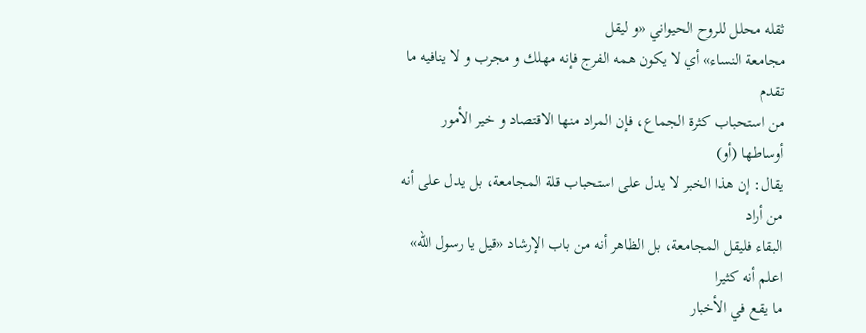ثقله محلل للروح الحيواني «و ليقل
مجامعة النساء» أي لا يكون همه الفرج فإنه مهلك و مجرب و لا ينافيه ما تقدم
من استحباب كثرة الجماع، فإن المراد منها الاقتصاد و خير الأمور أوساطها (أو)
يقال: إن هذا الخبر لا يدل على استحباب قلة المجامعة، بل يدل على أنه من أراد
البقاء فليقل المجامعة، بل الظاهر أنه من باب الإرشاد «قيل يا رسول الله» اعلم أنه كثيرا
ما يقع في الأخبار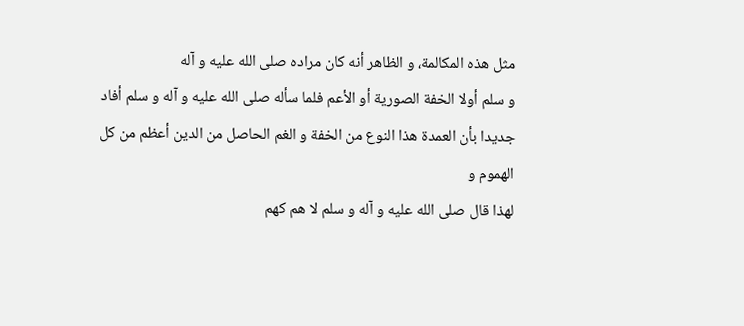مثل هذه المكالمة، و الظاهر أنه كان مراده صلى الله عليه و آله
و سلم أولا الخفة الصورية أو الأعم فلما سأله صلى الله عليه و آله و سلم أفاد
جديدا بأن العمدة هذا النوع من الخفة و الغم الحاصل من الدين أعظم من كل الهموم و
لهذا قال صلى الله عليه و آله و سلم لا هم كهم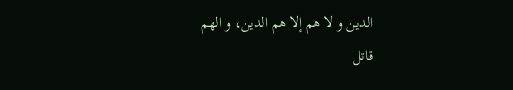الدين و لا هم إلا هم الدين، و الهم
قاتل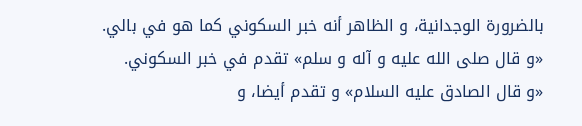بالضرورة الوجدانية، و الظاهر أنه خبر السكوني كما هو في بالي.
«و قال صلى الله عليه و آله و سلم» تقدم في خبر السكوني.
«و قال الصادق عليه السلام» و تقدم أيضا، و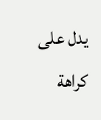يدل على كراهة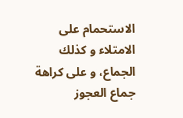الاستحمام على الامتلاء و كذلك الجماع، و على كراهة جماع العجوز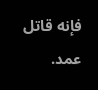فإنه قاتل عمد.